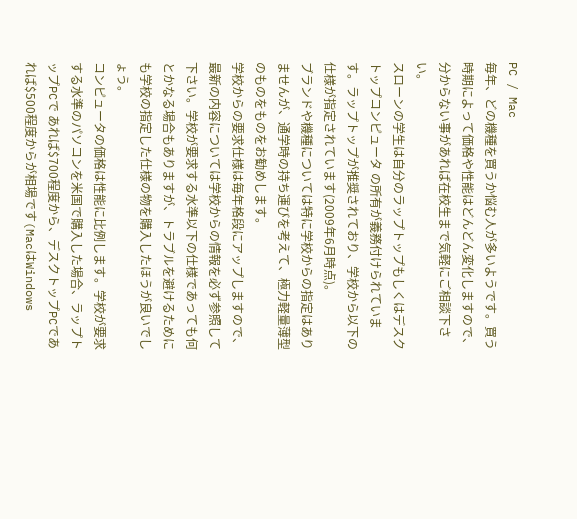PC / Mac
毎年、どの機種を買うか悩む人が多いようです。買う時期によって価格や性能はどんどん変化しますので、分からない事があれば在校生まで気軽にご相談下さい。
スローンの学生は自分のラップトップもしくはデスクトップコンピュータ の所有が義務付けられています。ラップトップが推奨されており、学校から以下の仕様が指定されています(2009年6月時点)。
ブランドや機種については特に学校からの指定はありませんが、通学時の持ち運びを考えて、極力軽量薄型のものをものをお勧めします。
学校からの要求仕様は毎年格段にアップしますので、最新の内容については学校からの情報を必ず参照して下さい。学校が要求する水準以下の仕様であっても何とかなる場合もありますが、トラブルを避けるためにも学校の指定した仕様の物を購入したほうが良いでしょう。
コンピュータの価格は性能に比例します。学校が要求する水準のパソコンを米国で購入した場合、ラップトップPCで あれば$700程度から、デスクトップPCであれば$500程度からが相場です(MacはWindows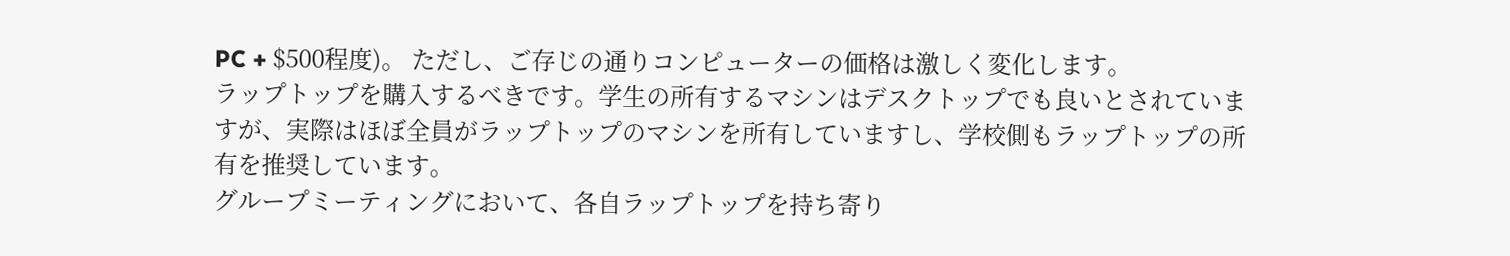PC + $500程度)。 ただし、ご存じの通りコンピューターの価格は激しく変化します。
ラップトップを購入するべきです。学生の所有するマシンはデスクトップでも良いとされていますが、実際はほぼ全員がラップトップのマシンを所有していますし、学校側もラップトップの所有を推奨しています。
グループミーティングにおいて、各自ラップトップを持ち寄り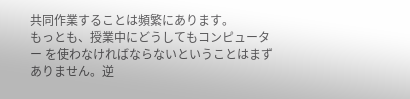共同作業することは頻繁にあります。
もっとも、授業中にどうしてもコンピューター を使わなければならないということはまずありません。逆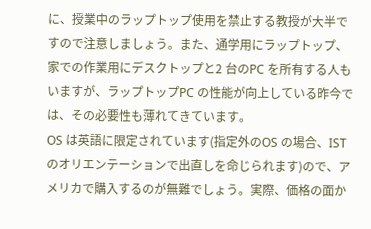に、授業中のラップトップ使用を禁止する教授が大半ですので注意しましょう。また、通学用にラップトップ、家での作業用にデスクトップと2 台のPC を所有する人もいますが、ラップトップPC の性能が向上している昨今では、その必要性も薄れてきています。
OS は英語に限定されています(指定外のOS の場合、IST のオリエンテーションで出直しを命じられます)ので、アメリカで購入するのが無難でしょう。実際、価格の面か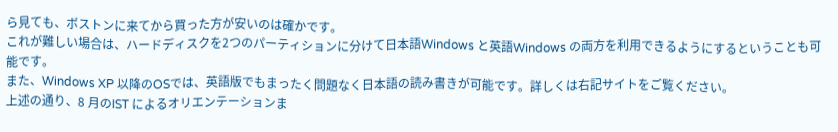ら見ても、ボストンに来てから買った方が安いのは確かです。
これが難しい場合は、ハードディスクを2つのパーティションに分けて日本語Windows と英語Windows の両方を利用できるようにするということも可能です。
また、Windows XP 以降のOSでは、英語版でもまったく問題なく日本語の読み書きが可能です。詳しくは右記サイトをご覧ください。
上述の通り、8 月のIST によるオリエンテーションま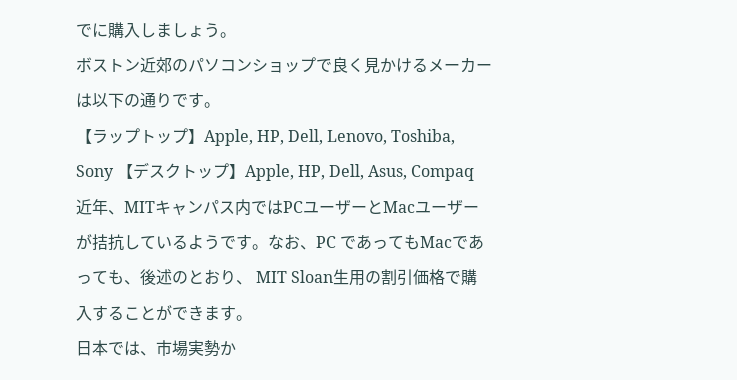でに購入しましょう。
ボストン近郊のパソコンショップで良く見かけるメーカーは以下の通りです。
【ラップトップ】Apple, HP, Dell, Lenovo, Toshiba, Sony 【デスクトップ】Apple, HP, Dell, Asus, Compaq 近年、MITキャンパス内ではPCユーザーとMacユーザーが拮抗しているようです。なお、PC であってもMacであっても、後述のとおり、 MIT Sloan生用の割引価格で購入することができます。
日本では、市場実勢か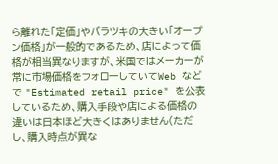ら離れた「定価」やバラツキの大きい「オープン価格」が一般的であるため、店によって価格が相当異なりますが、米国ではメーカーが常に市場価格をフォローしていてWeb などで "Estimated retail price" を公表しているため、購入手段や店による価格の違いは日本ほど大きくはありません(ただし、購入時点が異な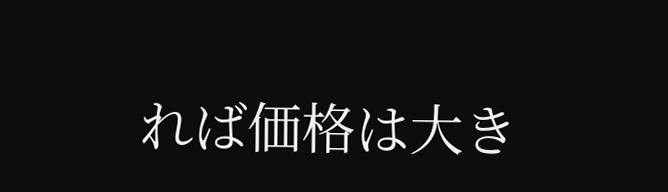れば価格は大き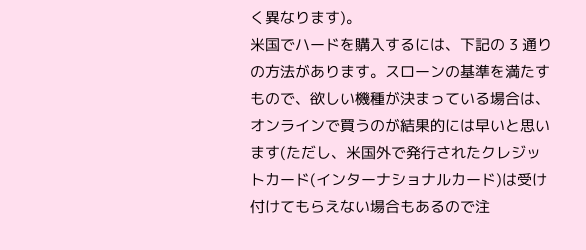く異なります)。
米国でハードを購入するには、下記の 3 通りの方法があります。スローンの基準を満たすもので、欲しい機種が決まっている場合は、オンラインで買うのが結果的には早いと思います(ただし、米国外で発行されたクレジットカード(インターナショナルカード)は受け付けてもらえない場合もあるので注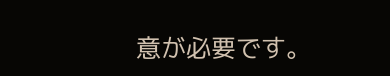意が必要です。